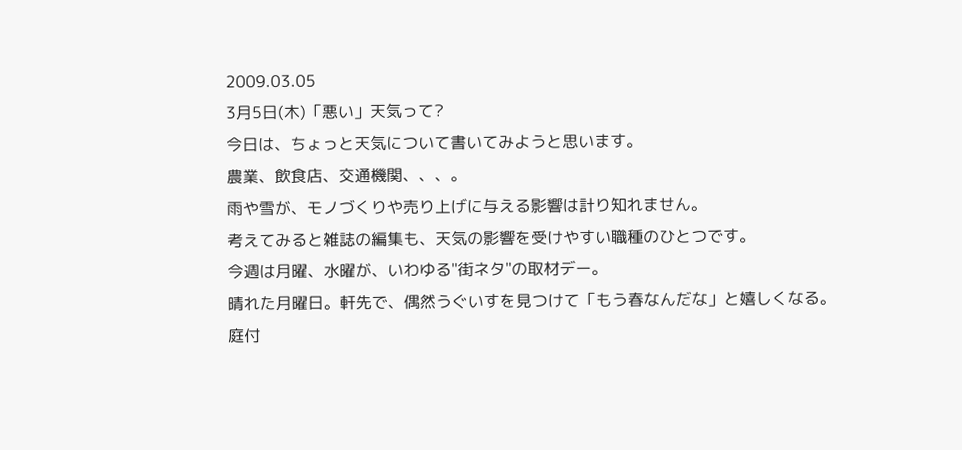2009.03.05
3月5日(木)「悪い」天気って?
今日は、ちょっと天気について書いてみようと思います。
農業、飲食店、交通機関、、、。
雨や雪が、モノづくりや売り上げに与える影響は計り知れません。
考えてみると雑誌の編集も、天気の影響を受けやすい職種のひとつです。
今週は月曜、水曜が、いわゆる"街ネタ"の取材デー。
晴れた月曜日。軒先で、偶然うぐいすを見つけて「もう春なんだな」と嬉しくなる。
庭付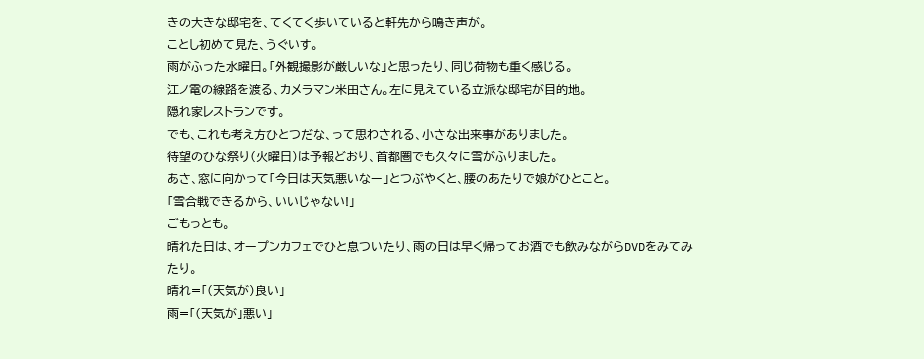きの大きな邸宅を、てくてく歩いていると軒先から鳴き声が。
ことし初めて見た、うぐいす。
雨がふった水曜日。「外観撮影が厳しいな」と思ったり、同じ荷物も重く感じる。
江ノ電の線路を渡る、カメラマン米田さん。左に見えている立派な邸宅が目的地。
隠れ家レストランです。
でも、これも考え方ひとつだな、って思わされる、小さな出来事がありました。
待望のひな祭り(火曜日)は予報どおり、首都圏でも久々に雪がふりました。
あさ、窓に向かって「今日は天気悪いなー」とつぶやくと、腰のあたりで娘がひとこと。
「雪合戦できるから、いいじゃない!」
ごもっとも。
晴れた日は、オープンカフェでひと息ついたり、雨の日は早く帰ってお酒でも飲みながらDVDをみてみたり。
晴れ=「(天気が)良い」
雨=「(天気が」悪い」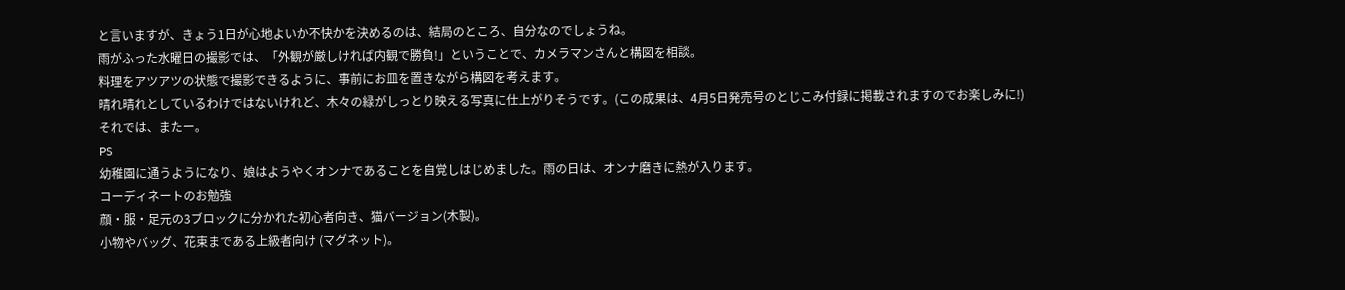と言いますが、きょう1日が心地よいか不快かを決めるのは、結局のところ、自分なのでしょうね。
雨がふった水曜日の撮影では、「外観が厳しければ内観で勝負!」ということで、カメラマンさんと構図を相談。
料理をアツアツの状態で撮影できるように、事前にお皿を置きながら構図を考えます。
晴れ晴れとしているわけではないけれど、木々の緑がしっとり映える写真に仕上がりそうです。(この成果は、4月5日発売号のとじこみ付録に掲載されますのでお楽しみに!)
それでは、またー。
PS
幼稚園に通うようになり、娘はようやくオンナであることを自覚しはじめました。雨の日は、オンナ磨きに熱が入ります。
コーディネートのお勉強
顔・服・足元の3ブロックに分かれた初心者向き、猫バージョン(木製)。
小物やバッグ、花束まである上級者向け (マグネット)。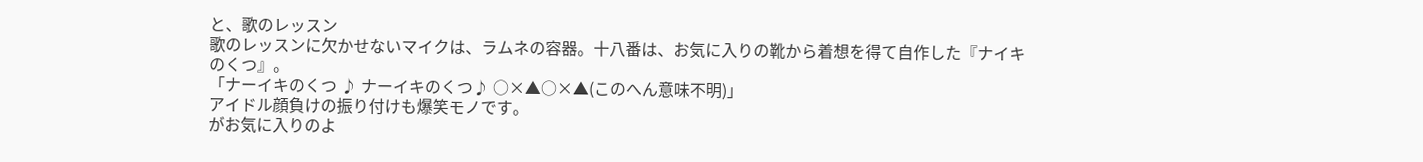と、歌のレッスン
歌のレッスンに欠かせないマイクは、ラムネの容器。十八番は、お気に入りの靴から着想を得て自作した『ナイキのくつ』。
「ナーイキのくつ ♪ ナーイキのくつ♪ ○×▲○×▲(このへん意味不明)」
アイドル顔負けの振り付けも爆笑モノです。
がお気に入りのよ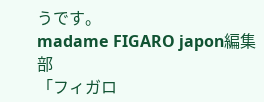うです。
madame FIGARO japon編集部
「フィガロ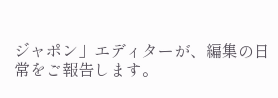ジャポン」エディターが、編集の日常をご報告します。